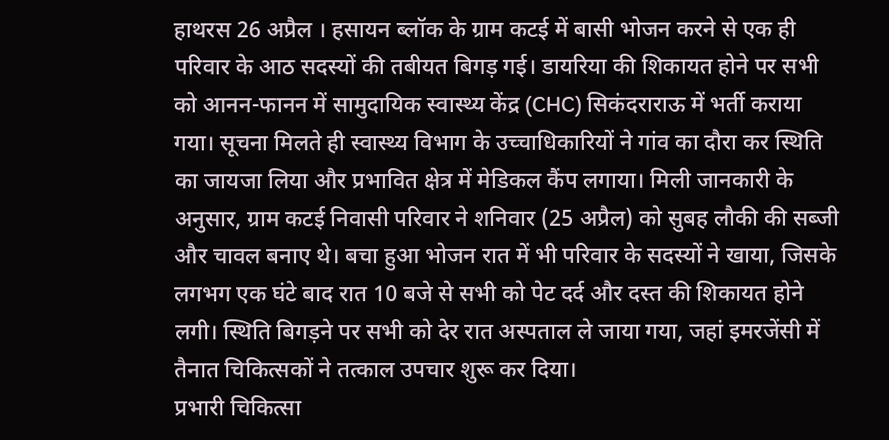हाथरस 26 अप्रैल । हसायन ब्लॉक के ग्राम कटई में बासी भोजन करने से एक ही परिवार के आठ सदस्यों की तबीयत बिगड़ गई। डायरिया की शिकायत होने पर सभी को आनन-फानन में सामुदायिक स्वास्थ्य केंद्र (CHC) सिकंदराराऊ में भर्ती कराया गया। सूचना मिलते ही स्वास्थ्य विभाग के उच्चाधिकारियों ने गांव का दौरा कर स्थिति का जायजा लिया और प्रभावित क्षेत्र में मेडिकल कैंप लगाया। मिली जानकारी के अनुसार, ग्राम कटई निवासी परिवार ने शनिवार (25 अप्रैल) को सुबह लौकी की सब्जी और चावल बनाए थे। बचा हुआ भोजन रात में भी परिवार के सदस्यों ने खाया, जिसके लगभग एक घंटे बाद रात 10 बजे से सभी को पेट दर्द और दस्त की शिकायत होने लगी। स्थिति बिगड़ने पर सभी को देर रात अस्पताल ले जाया गया, जहां इमरजेंसी में तैनात चिकित्सकों ने तत्काल उपचार शुरू कर दिया।
प्रभारी चिकित्सा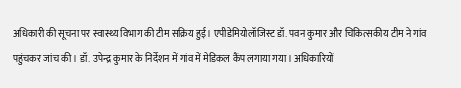अधिकारी की सूचना पर स्वास्थ्य विभाग की टीम सक्रिय हुई। एपीडेमियोलॉजिस्ट डॉ. पवन कुमार और चिकित्सकीय टीम ने गांव पहुंचकर जांच की। डॉ. उपेन्द्र कुमार के निर्देशन में गांव में मेडिकल कैंप लगाया गया। अधिकारियों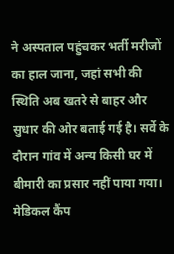ने अस्पताल पहुंचकर भर्ती मरीजों का हाल जाना, जहां सभी की स्थिति अब खतरे से बाहर और सुधार की ओर बताई गई है। सर्वे के दौरान गांव में अन्य किसी घर में बीमारी का प्रसार नहीं पाया गया। मेडिकल कैंप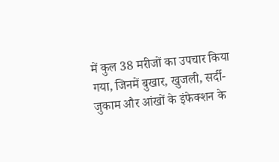में कुल 38 मरीजों का उपचार किया गया, जिनमें बुखार, खुजली, सर्दी-जुकाम और आंखों के इंफेक्शन के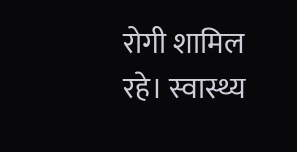रोगी शामिल रहे। स्वास्थ्य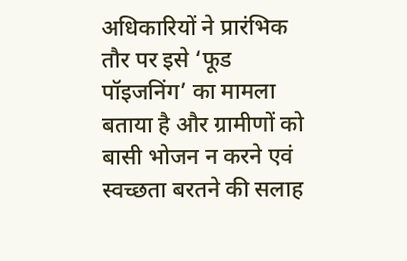अधिकारियों ने प्रारंभिक तौर पर इसे ‘फूड पॉइजनिंग’ का मामला बताया है और ग्रामीणों को बासी भोजन न करने एवं स्वच्छता बरतने की सलाह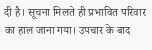दी है। सूचना मिलते ही प्रभावित परिवार का हाल जाना गया। उपचार के बाद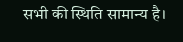सभी की स्थिति सामान्य है।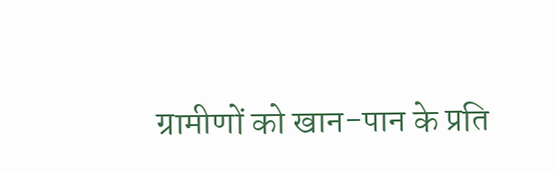ग्रामीणों को खान-पान के प्रति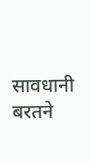सावधानी बरतने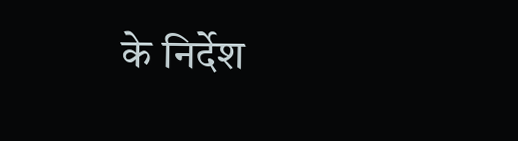के निर्देश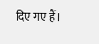दिए गए हैं।